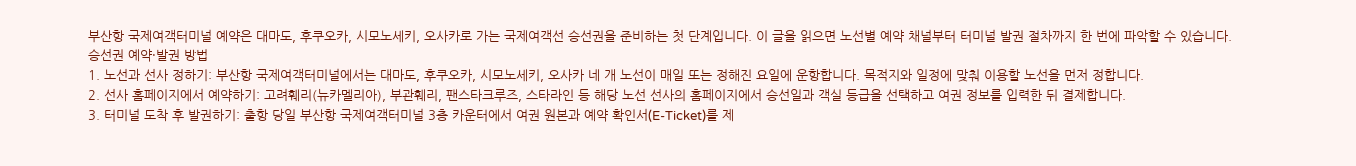부산항 국제여객터미널 예약은 대마도, 후쿠오카, 시모노세키, 오사카로 가는 국제여객선 승선권을 준비하는 첫 단계입니다. 이 글을 읽으면 노선별 예약 채널부터 터미널 발권 절차까지 한 번에 파악할 수 있습니다.
승선권 예약·발권 방법
1. 노선과 선사 정하기: 부산항 국제여객터미널에서는 대마도, 후쿠오카, 시모노세키, 오사카 네 개 노선이 매일 또는 정해진 요일에 운항합니다. 목적지와 일정에 맞춰 이용할 노선을 먼저 정합니다.
2. 선사 홈페이지에서 예약하기: 고려훼리(뉴카멜리아), 부관훼리, 팬스타크루즈, 스타라인 등 해당 노선 선사의 홈페이지에서 승선일과 객실 등급을 선택하고 여권 정보를 입력한 뒤 결제합니다.
3. 터미널 도착 후 발권하기: 출항 당일 부산항 국제여객터미널 3층 카운터에서 여권 원본과 예약 확인서(E-Ticket)를 제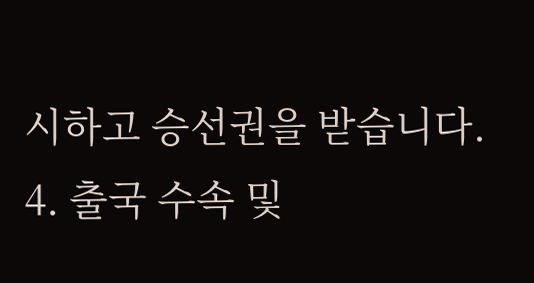시하고 승선권을 받습니다.
4. 출국 수속 및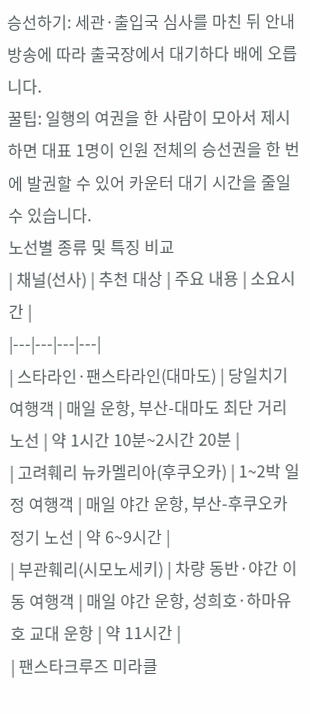승선하기: 세관·출입국 심사를 마친 뒤 안내 방송에 따라 출국장에서 대기하다 배에 오릅니다.
꿀팁: 일행의 여권을 한 사람이 모아서 제시하면 대표 1명이 인원 전체의 승선권을 한 번에 발권할 수 있어 카운터 대기 시간을 줄일 수 있습니다.
노선별 종류 및 특징 비교
| 채널(선사) | 추천 대상 | 주요 내용 | 소요시간 |
|---|---|---|---|
| 스타라인·팬스타라인(대마도) | 당일치기 여행객 | 매일 운항, 부산-대마도 최단 거리 노선 | 약 1시간 10분~2시간 20분 |
| 고려훼리 뉴카멜리아(후쿠오카) | 1~2박 일정 여행객 | 매일 야간 운항, 부산-후쿠오카 정기 노선 | 약 6~9시간 |
| 부관훼리(시모노세키) | 차량 동반·야간 이동 여행객 | 매일 야간 운항, 성희호·하마유호 교대 운항 | 약 11시간 |
| 팬스타크루즈 미라클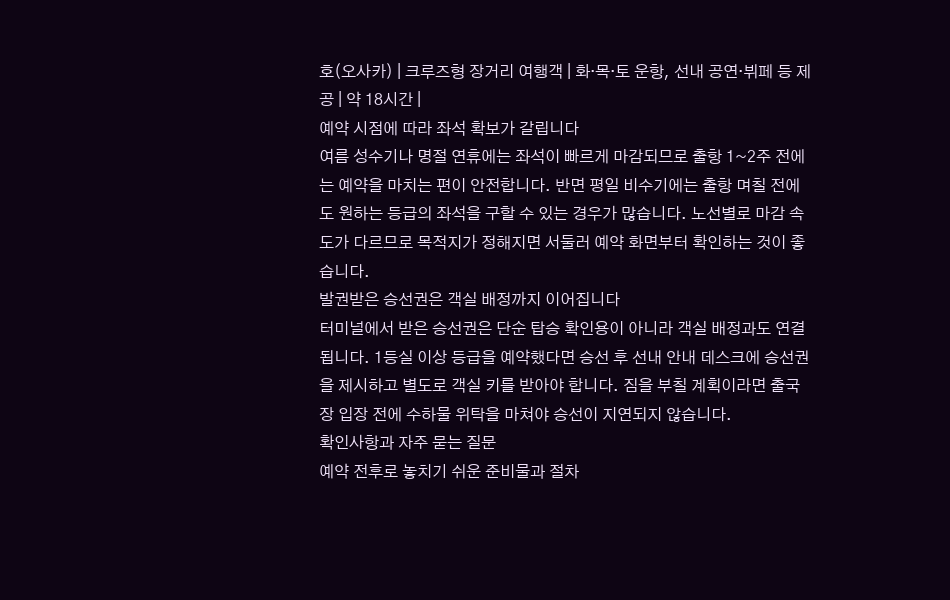호(오사카) | 크루즈형 장거리 여행객 | 화·목·토 운항, 선내 공연·뷔페 등 제공 | 약 18시간 |
예약 시점에 따라 좌석 확보가 갈립니다
여름 성수기나 명절 연휴에는 좌석이 빠르게 마감되므로 출항 1~2주 전에는 예약을 마치는 편이 안전합니다. 반면 평일 비수기에는 출항 며칠 전에도 원하는 등급의 좌석을 구할 수 있는 경우가 많습니다. 노선별로 마감 속도가 다르므로 목적지가 정해지면 서둘러 예약 화면부터 확인하는 것이 좋습니다.
발권받은 승선권은 객실 배정까지 이어집니다
터미널에서 받은 승선권은 단순 탑승 확인용이 아니라 객실 배정과도 연결됩니다. 1등실 이상 등급을 예약했다면 승선 후 선내 안내 데스크에 승선권을 제시하고 별도로 객실 키를 받아야 합니다. 짐을 부칠 계획이라면 출국장 입장 전에 수하물 위탁을 마쳐야 승선이 지연되지 않습니다.
확인사항과 자주 묻는 질문
예약 전후로 놓치기 쉬운 준비물과 절차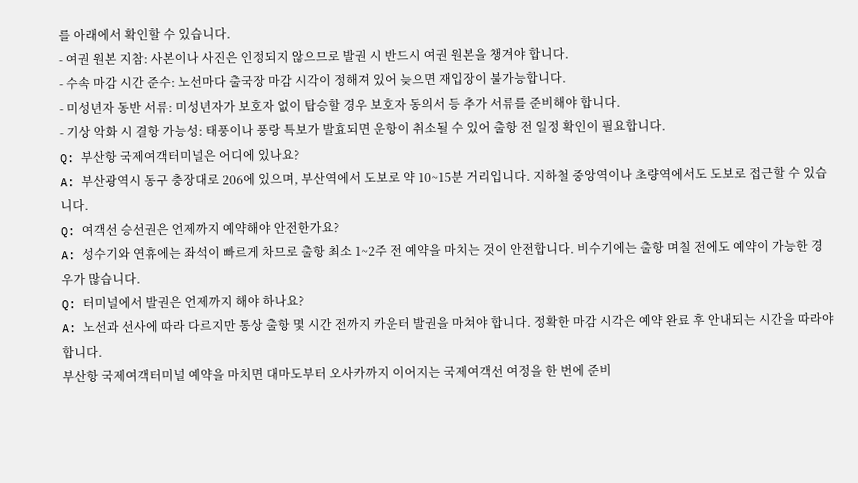를 아래에서 확인할 수 있습니다.
- 여권 원본 지참: 사본이나 사진은 인정되지 않으므로 발권 시 반드시 여권 원본을 챙겨야 합니다.
- 수속 마감 시간 준수: 노선마다 출국장 마감 시각이 정해져 있어 늦으면 재입장이 불가능합니다.
- 미성년자 동반 서류: 미성년자가 보호자 없이 탑승할 경우 보호자 동의서 등 추가 서류를 준비해야 합니다.
- 기상 악화 시 결항 가능성: 태풍이나 풍랑 특보가 발효되면 운항이 취소될 수 있어 출항 전 일정 확인이 필요합니다.
Q: 부산항 국제여객터미널은 어디에 있나요?
A: 부산광역시 동구 충장대로 206에 있으며, 부산역에서 도보로 약 10~15분 거리입니다. 지하철 중앙역이나 초량역에서도 도보로 접근할 수 있습니다.
Q: 여객선 승선권은 언제까지 예약해야 안전한가요?
A: 성수기와 연휴에는 좌석이 빠르게 차므로 출항 최소 1~2주 전 예약을 마치는 것이 안전합니다. 비수기에는 출항 며칠 전에도 예약이 가능한 경우가 많습니다.
Q: 터미널에서 발권은 언제까지 해야 하나요?
A: 노선과 선사에 따라 다르지만 통상 출항 몇 시간 전까지 카운터 발권을 마쳐야 합니다. 정확한 마감 시각은 예약 완료 후 안내되는 시간을 따라야 합니다.
부산항 국제여객터미널 예약을 마치면 대마도부터 오사카까지 이어지는 국제여객선 여정을 한 번에 준비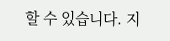할 수 있습니다. 지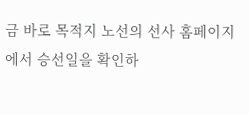금 바로 목적지 노선의 선사 홈페이지에서 승선일을 확인하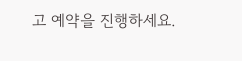고 예약을 진행하세요.